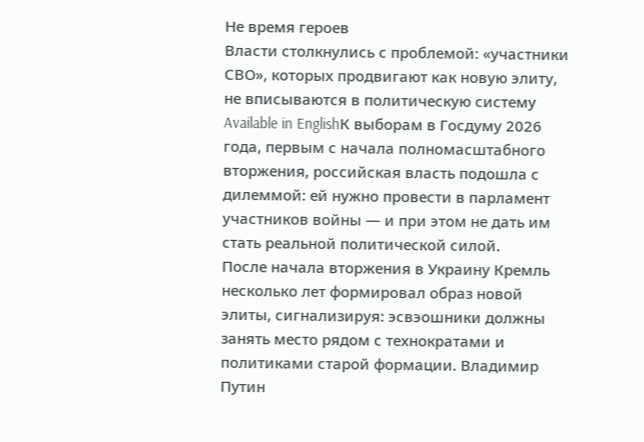Не время героев
Власти столкнулись с проблемой: «участники СВО», которых продвигают как новую элиту, не вписываются в политическую систему
Available in EnglishК выборам в Госдуму 2026 года, первым с начала полномасштабного вторжения, российская власть подошла с дилеммой: ей нужно провести в парламент участников войны — и при этом не дать им стать реальной политической силой.
После начала вторжения в Украину Кремль несколько лет формировал образ новой элиты, сигнализируя: эсвэошники должны занять место рядом с технократами и политиками старой формации. Владимир Путин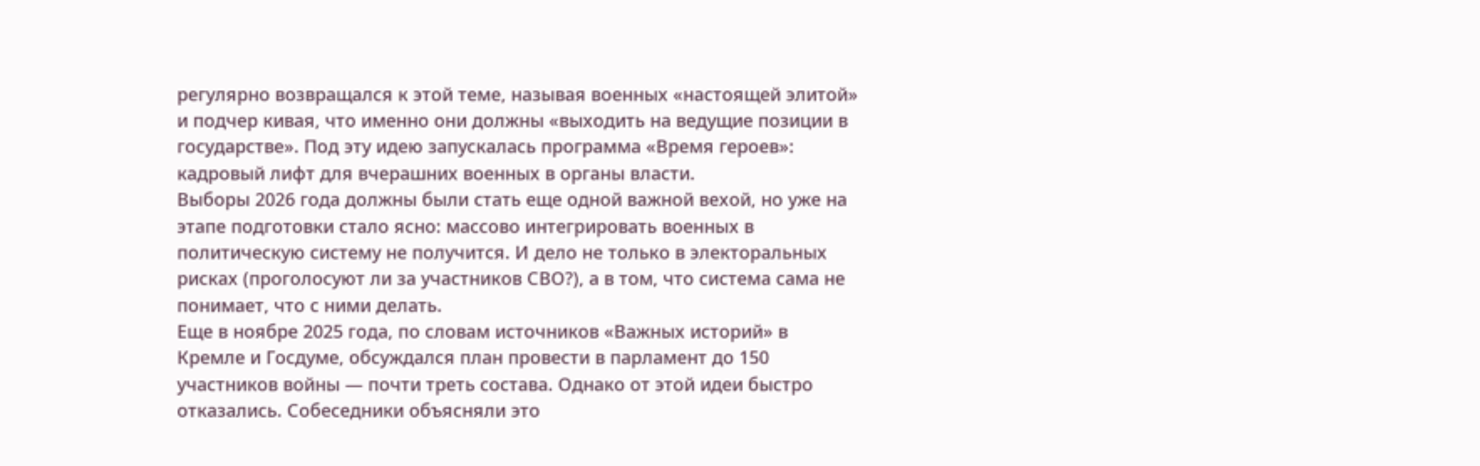регулярно возвращался к этой теме, называя военных «настоящей элитой» и подчер кивая, что именно они должны «выходить на ведущие позиции в государстве». Под эту идею запускалась программа «Время героев»: кадровый лифт для вчерашних военных в органы власти.
Выборы 2026 года должны были стать еще одной важной вехой, но уже на этапе подготовки стало ясно: массово интегрировать военных в политическую систему не получится. И дело не только в электоральных рисках (проголосуют ли за участников СВО?), а в том, что система сама не понимает, что с ними делать.
Еще в ноябре 2025 года, по словам источников «Важных историй» в Кремле и Госдуме, обсуждался план провести в парламент до 150 участников войны — почти треть состава. Однако от этой идеи быстро отказались. Собеседники объясняли это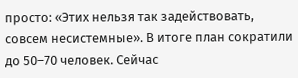просто: «Этих нельзя так задействовать, совсем несистемные». В итоге план сократили до 50–70 человек. Сейчас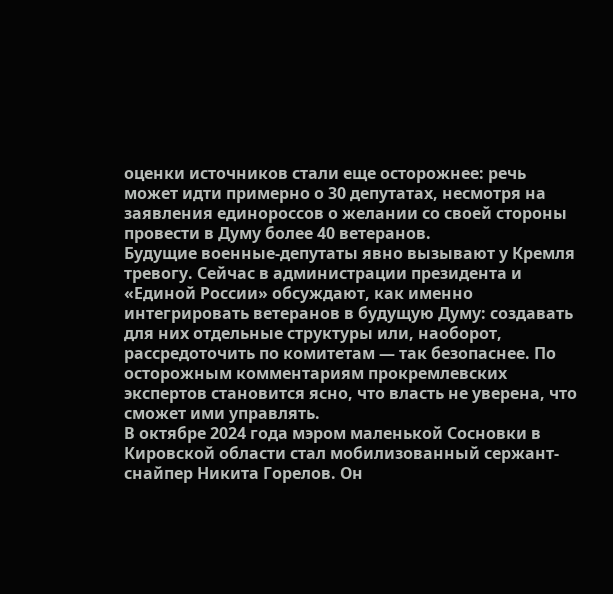оценки источников стали еще осторожнее: речь может идти примерно о 30 депутатах, несмотря на заявления единороссов о желании со своей стороны провести в Думу более 40 ветеранов.
Будущие военные-депутаты явно вызывают у Кремля тревогу. Сейчас в администрации президента и «Единой России» обсуждают, как именно интегрировать ветеранов в будущую Думу: создавать для них отдельные структуры или, наоборот, рассредоточить по комитетам — так безопаснее. По осторожным комментариям прокремлевских экспертов становится ясно, что власть не уверена, что сможет ими управлять.
В октябре 2024 года мэром маленькой Сосновки в Кировской области стал мобилизованный сержант-снайпер Никита Горелов. Он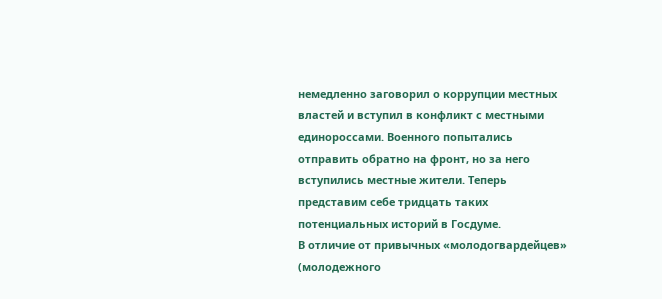немедленно заговорил о коррупции местных властей и вступил в конфликт с местными единороссами. Военного попытались отправить обратно на фронт, но за него вступились местные жители. Теперь представим себе тридцать таких потенциальных историй в Госдуме.
В отличие от привычных «молодогвардейцев» (молодежного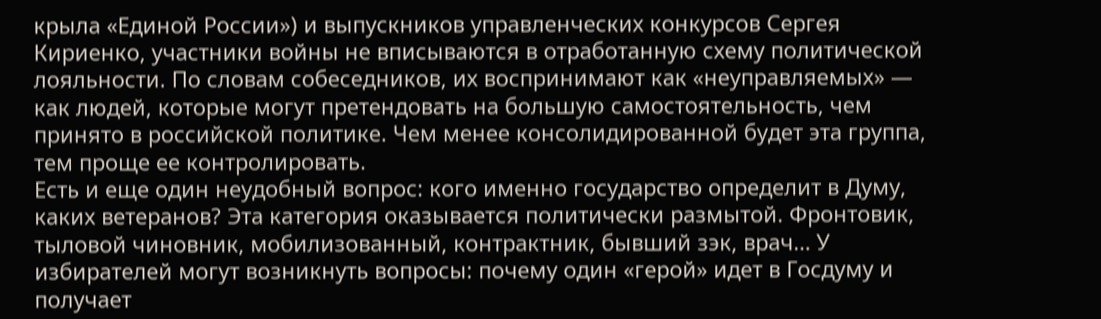крыла «Единой России») и выпускников управленческих конкурсов Сергея Кириенко, участники войны не вписываются в отработанную схему политической лояльности. По словам собеседников, их воспринимают как «неуправляемых» — как людей, которые могут претендовать на большую самостоятельность, чем принято в российской политике. Чем менее консолидированной будет эта группа, тем проще ее контролировать.
Есть и еще один неудобный вопрос: кого именно государство определит в Думу, каких ветеранов? Эта категория оказывается политически размытой. Фронтовик, тыловой чиновник, мобилизованный, контрактник, бывший зэк, врач… У избирателей могут возникнуть вопросы: почему один «герой» идет в Госдуму и получает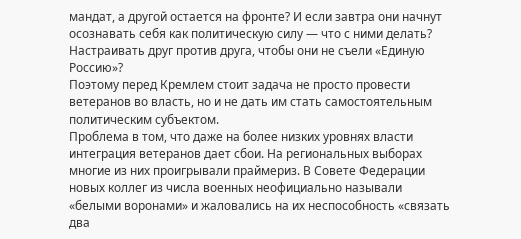мандат, а другой остается на фронте? И если завтра они начнут осознавать себя как политическую силу — что с ними делать? Настраивать друг против друга, чтобы они не съели «Единую Россию»?
Поэтому перед Кремлем стоит задача не просто провести ветеранов во власть, но и не дать им стать самостоятельным политическим субъектом.
Проблема в том, что даже на более низких уровнях власти интеграция ветеранов дает сбои. На региональных выборах многие из них проигрывали праймериз. В Совете Федерации новых коллег из числа военных неофициально называли «белыми воронами» и жаловались на их неспособность «связать два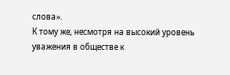слова».
К тому же, несмотря на высокий уровень уважения в обществе к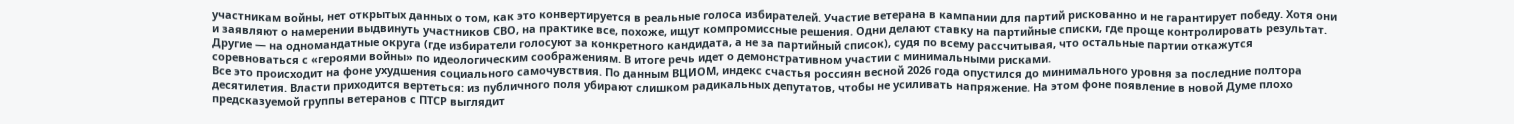участникам войны, нет открытых данных о том, как это конвертируется в реальные голоса избирателей. Участие ветерана в кампании для партий рискованно и не гарантирует победу. Хотя они и заявляют о намерении выдвинуть участников СВО, на практике все, похоже, ищут компромиссные решения. Одни делают ставку на партийные списки, где проще контролировать результат. Другие — на одномандатные округа (где избиратели голосуют за конкретного кандидата, а не за партийный список), судя по всему рассчитывая, что остальные партии откажутся соревноваться с «героями войны» по идеологическим соображениям. В итоге речь идет о демонстративном участии с минимальными рисками.
Все это происходит на фоне ухудшения социального самочувствия. По данным ВЦИОМ, индекс счастья россиян весной 2026 года опустился до минимального уровня за последние полтора десятилетия. Власти приходится вертеться: из публичного поля убирают слишком радикальных депутатов, чтобы не усиливать напряжение. На этом фоне появление в новой Думе плохо предсказуемой группы ветеранов с ПТСР выглядит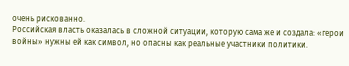очень рискованно.
Российская власть оказалась в сложной ситуации, которую сама же и создала: «герои войны» нужны ей как символ, но опасны как реальные участники политики.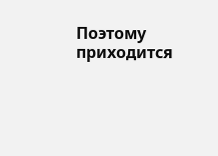Поэтому приходится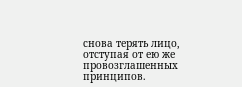снова терять лицо, отступая от ею же провозглашенных принципов.